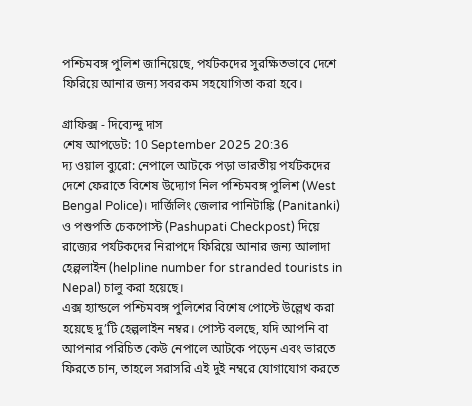পশ্চিমবঙ্গ পুলিশ জানিয়েছে, পর্যটকদের সুরক্ষিতভাবে দেশে ফিরিয়ে আনার জন্য সবরকম সহযোগিতা করা হবে।

গ্রাফিক্স - দিব্যেন্দু দাস
শেষ আপডেট: 10 September 2025 20:36
দ্য ওয়াল ব্যুরো: নেপালে আটকে পড়া ভারতীয় পর্যটকদের দেশে ফেরাতে বিশেষ উদ্যোগ নিল পশ্চিমবঙ্গ পুলিশ (West Bengal Police)। দার্জিলিং জেলার পানিটাঙ্কি (Panitanki) ও পশুপতি চেকপোস্ট (Pashupati Checkpost) দিয়ে রাজ্যের পর্যটকদের নিরাপদে ফিরিয়ে আনার জন্য আলাদা হেল্পলাইন (helpline number for stranded tourists in Nepal) চালু করা হয়েছে।
এক্স হ্যান্ডলে পশ্চিমবঙ্গ পুলিশের বিশেষ পোস্টে উল্লেখ করা হয়েছে দু’টি হেল্পলাইন নম্বর। পোস্ট বলছে, যদি আপনি বা আপনার পরিচিত কেউ নেপালে আটকে পড়েন এবং ভারতে ফিরতে চান, তাহলে সরাসরি এই দুই নম্বরে যোগাযোগ করতে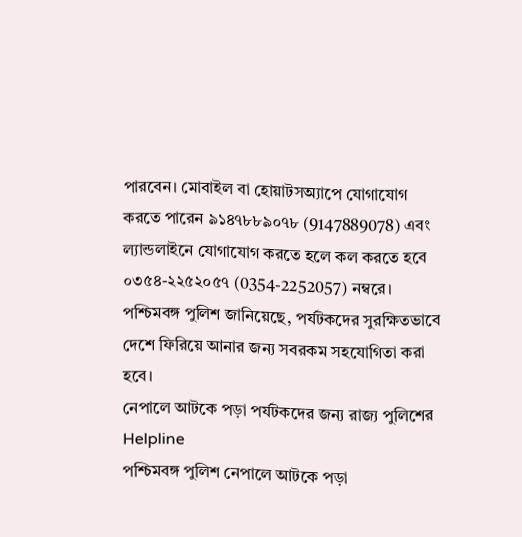পারবেন। মোবাইল বা হোয়াটসঅ্যাপে যোগাযোগ করতে পারেন ৯১৪৭৮৮৯০৭৮ (9147889078) এবং ল্যান্ডলাইনে যোগাযোগ করতে হলে কল করতে হবে ০৩৫৪-২২৫২০৫৭ (0354-2252057) নম্বরে।
পশ্চিমবঙ্গ পুলিশ জানিয়েছে, পর্যটকদের সুরক্ষিতভাবে দেশে ফিরিয়ে আনার জন্য সবরকম সহযোগিতা করা হবে।
নেপালে আটকে পড়া পর্যটকদের জন্য রাজ্য পুলিশের Helpline
পশ্চিমবঙ্গ পুলিশ নেপালে আটকে পড়া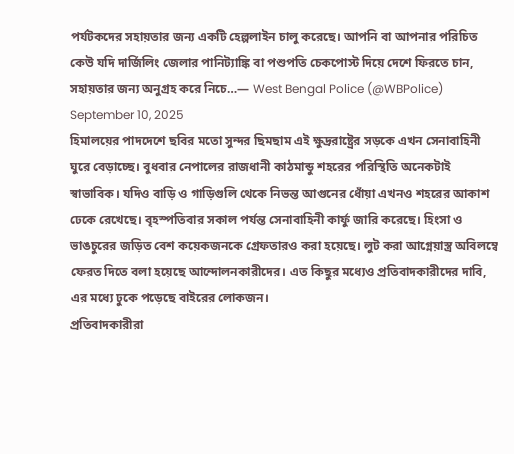পর্যটকদের সহায়তার জন্য একটি হেল্পলাইন চালু করেছে। আপনি বা আপনার পরিচিত কেউ যদি দার্জিলিং জেলার পানিট্যাঙ্কি বা পশুপতি চেকপোস্ট দিয়ে দেশে ফিরতে চান, সহায়তার জন্য অনুগ্রহ করে নিচে…— West Bengal Police (@WBPolice) September 10, 2025
হিমালয়ের পাদদেশে ছবির মতো সুন্দর ছিমছাম এই ক্ষুদ্ররাষ্ট্রের সড়কে এখন সেনাবাহিনী ঘুরে বেড়াচ্ছে। বুধবার নেপালের রাজধানী কাঠমান্ডু শহরের পরিস্থিতি অনেকটাই স্বাভাবিক। যদিও বাড়ি ও গাড়িগুলি থেকে নিভন্ত আগুনের ধোঁয়া এখনও শহরের আকাশ ঢেকে রেখেছে। বৃহস্পতিবার সকাল পর্যন্ত সেনাবাহিনী কার্ফু জারি করেছে। হিংসা ও ভাঙচুরের জড়িত বেশ কয়েকজনকে গ্রেফতারও করা হয়েছে। লুট করা আগ্নেয়াস্ত্র অবিলম্বে ফেরত দিতে বলা হয়েছে আন্দোলনকারীদের। এত কিছুর মধ্যেও প্রতিবাদকারীদের দাবি, এর মধ্যে ঢুকে পড়েছে বাইরের লোকজন।
প্রতিবাদকারীরা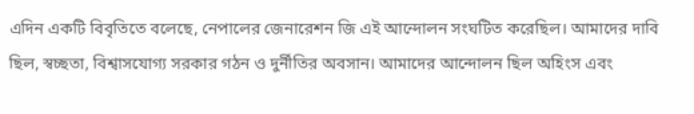এদিন একটি বিবৃতিতে বলেছে, নেপালের জেনারেশন জি এই আন্দোলন সংঘটিত করেছিল। আমাদের দাবি ছিল, স্বচ্ছতা, বিশ্বাসযোগ্য সরকার গঠন ও দুর্নীতির অবসান। আমাদের আন্দোলন ছিল অহিংস এবং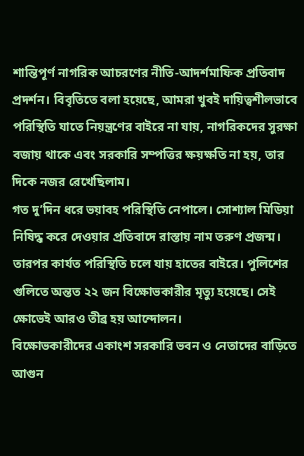শান্তিপূর্ণ নাগরিক আচরণের নীতি-আদর্শমাফিক প্রতিবাদ প্রদর্শন। বিবৃতিতে বলা হয়েছে, আমরা খুবই দায়িত্বশীলভাবে পরিস্থিতি যাতে নিয়ন্ত্রণের বাইরে না যায়, নাগরিকদের সুরক্ষা বজায় থাকে এবং সরকারি সম্পত্তির ক্ষয়ক্ষতি না হয়, তার দিকে নজর রেখেছিলাম।
গত দু’দিন ধরে ভয়াবহ পরিস্থিতি নেপালে। সোশ্যাল মিডিয়া নিষিদ্ধ করে দেওয়ার প্রতিবাদে রাস্তায় নাম তরুণ প্রজন্ম। তারপর কার্যত পরিস্থিতি চলে যায় হাতের বাইরে। পুলিশের গুলিতে অন্তত ২২ জন বিক্ষোভকারীর মৃত্যু হয়েছে। সেই ক্ষোভেই আরও তীব্র হয় আন্দোলন।
বিক্ষোভকারীদের একাংশ সরকারি ভবন ও নেতাদের বাড়িতে আগুন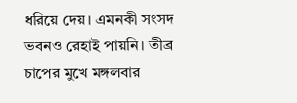ধরিয়ে দেয়। এমনকী সংসদ ভবনও রেহাই পায়নি। তীব্র চাপের মুখে মঙ্গলবার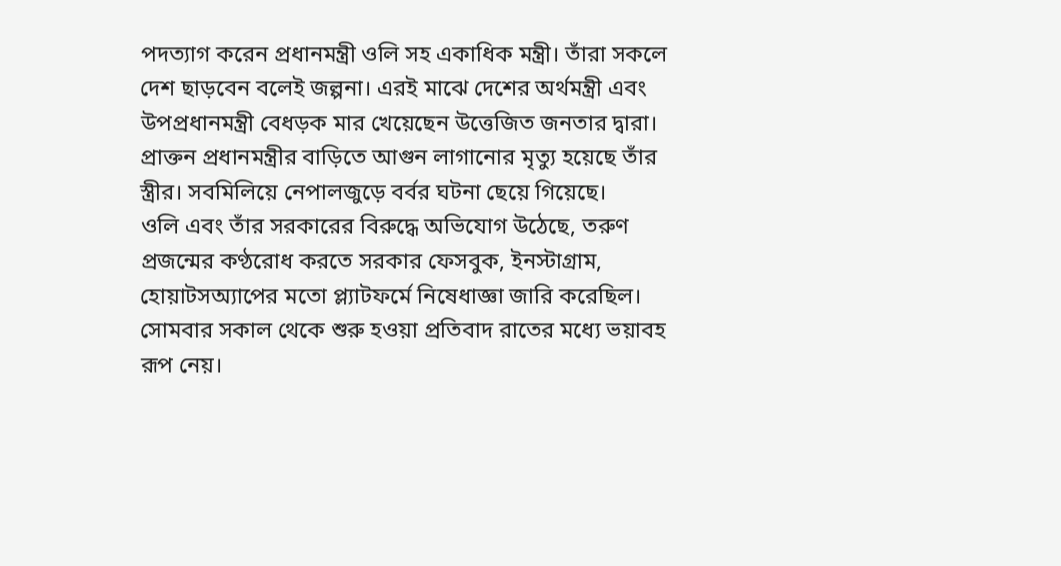পদত্যাগ করেন প্রধানমন্ত্রী ওলি সহ একাধিক মন্ত্রী। তাঁরা সকলে দেশ ছাড়বেন বলেই জল্পনা। এরই মাঝে দেশের অর্থমন্ত্রী এবং উপপ্রধানমন্ত্রী বেধড়ক মার খেয়েছেন উত্তেজিত জনতার দ্বারা। প্রাক্তন প্রধানমন্ত্রীর বাড়িতে আগুন লাগানোর মৃত্যু হয়েছে তাঁর স্ত্রীর। সবমিলিয়ে নেপালজুড়ে বর্বর ঘটনা ছেয়ে গিয়েছে।
ওলি এবং তাঁর সরকারের বিরুদ্ধে অভিযোগ উঠেছে, তরুণ প্রজন্মের কণ্ঠরোধ করতে সরকার ফেসবুক, ইনস্টাগ্রাম, হোয়াটসঅ্যাপের মতো প্ল্যাটফর্মে নিষেধাজ্ঞা জারি করেছিল। সোমবার সকাল থেকে শুরু হওয়া প্রতিবাদ রাতের মধ্যে ভয়াবহ রূপ নেয়।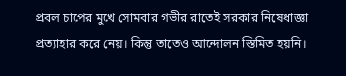প্রবল চাপের মুখে সোমবার গভীর রাতেই সরকার নিষেধাজ্ঞা প্রত্যাহার করে নেয়। কিন্তু তাতেও আন্দোলন স্তিমিত হয়নি।